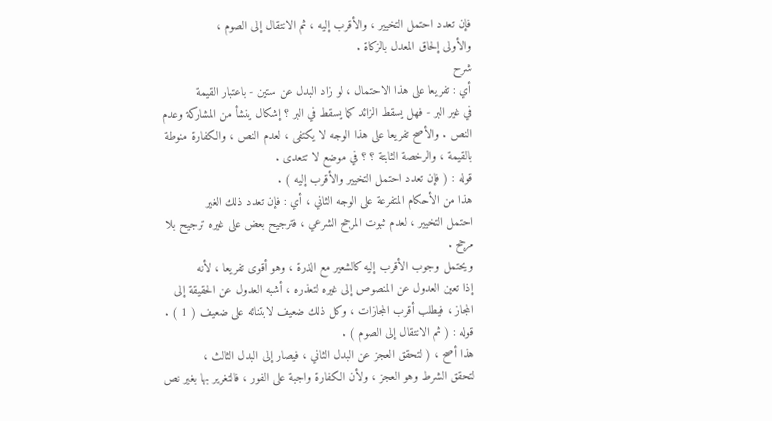فإن تعدد احتمل التخيير ، والأقرب إليه ، ثم الانتقال إلى الصوم ،
والأولى إلحاق المعدل بالزكاة .
شرح
أي : تفريعا على هذا الاحتمال ، لو زاد البدل عن ستين - باعتبار القيمة
في غير البر - فهل يسقط الزائد كما يسقط في البر ؟ إشكال ينشأ من المشاركة وعدم
النص . والأصح تفريعا على هذا الوجه لا يكتفى ، لعدم النص ، والكفارة منوطة
بالقيمة ، والرخصة الثابتة ؟ ؟ في موضع لا تتعدى .
قوله : ( فإن تعدد احتمل التخيير والأقرب إليه ) .
هذا من الأحكام المتفرعة على الوجه الثاني ، أي : فإن تعدد ذلك الغير
احتمل التخيير ، لعدم ثبوت المرجح الشرعي ، فترجيح بعض على غيره ترجيح بلا
مرجح .
ويحتمل وجوب الأقرب إليه كالشعير مع الذرة ، وهو أقوى تفريعا ، لأنه
إذا تعين العدول عن المنصوص إلى غيره لتعذره ، أشبه العدول عن الحقيقة إلى
المجاز ، فيطلب أقرب المجازات ، وكل ذلك ضعيف لابتنائه على ضعيف ( 1 ) .
قوله : ( ثم الانتقال إلى الصوم ) .
هذا أصح ، ( لتحقق العجز عن البدل الثاني ، فيصار إلى البدل الثالث ،
لتحقق الشرط وهو العجز ، ولأن الكفارة واجبة على الفور ، فالتغرير بها بغير نص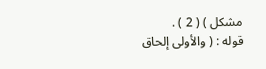مشكل ) ( 2 ) .
قوله : ( والأولى إلحاق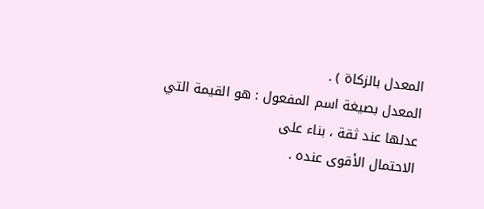المعدل بالزكاة ) .
المعدل بصيغة اسم المفعول : هو القيمة التي عدلها عند ثقة ، بناء على
الاحتمال الأقوى عنده .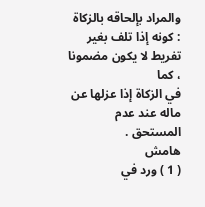والمراد بإلحاقه بالزكاة : كونه إذا تلف بغير تفريط لا يكون مضمونا ، كما
في الزكاة إذا عزلها عن ماله عند عدم المستحق .
هامش
( 1 ) ورد في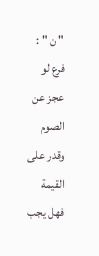" ن " : فرع لو عجز عن الصوم وقدر على القيمة فهل يجب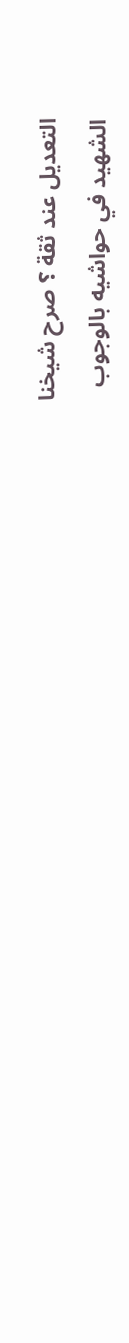التعديل عند ثقة ؟ صرح شيخنا
الشهيد في حواشيه بالوجوب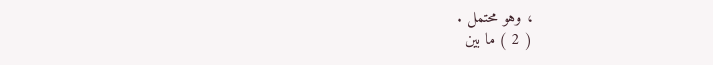، وهو محتمل .
( 2 ) ما بين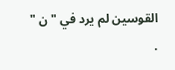القوسين لم يرد في " ن " .